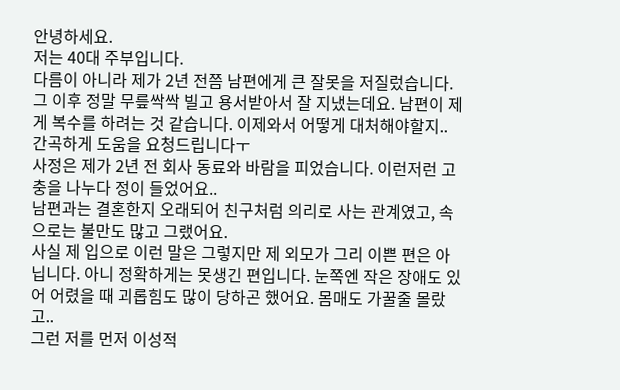안녕하세요.
저는 40대 주부입니다.
다름이 아니라 제가 2년 전쯤 남편에게 큰 잘못을 저질렀습니다. 그 이후 정말 무릎싹싹 빌고 용서받아서 잘 지냈는데요. 남편이 제게 복수를 하려는 것 같습니다. 이제와서 어떻게 대처해야할지.. 간곡하게 도움을 요청드립니다ㅜ
사정은 제가 2년 전 회사 동료와 바람을 피었습니다. 이런저런 고충을 나누다 정이 들었어요..
남편과는 결혼한지 오래되어 친구처럼 의리로 사는 관계였고, 속으로는 불만도 많고 그랬어요.
사실 제 입으로 이런 말은 그렇지만 제 외모가 그리 이쁜 편은 아닙니다. 아니 정확하게는 못생긴 편입니다. 눈쪽엔 작은 장애도 있어 어렸을 때 괴롭힘도 많이 당하곤 했어요. 몸매도 가꿀줄 몰랐고..
그런 저를 먼저 이성적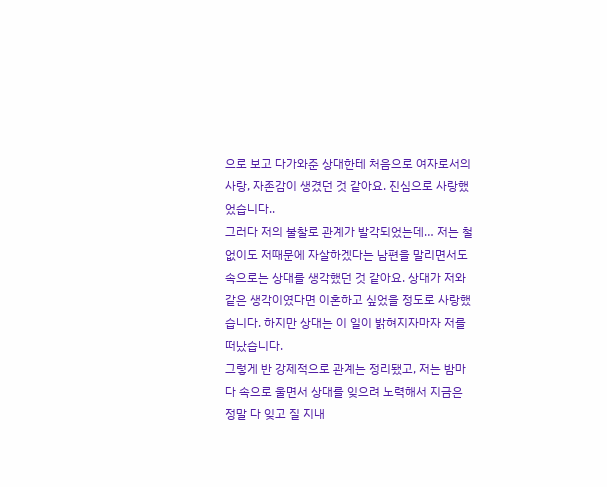으로 보고 다가와준 상대한테 처음으로 여자로서의 사랑, 자존감이 생겼던 것 같아요. 진심으로 사랑했었습니다..
그러다 저의 불찰로 관계가 발각되었는데… 저는 철없이도 저때문에 자살하겠다는 남편을 말리면서도 속으로는 상대를 생각했던 것 같아요. 상대가 저와 같은 생각이였다면 이혼하고 싶었을 정도로 사랑했습니다. 하지만 상대는 이 일이 밝혀지자마자 저를 떠났습니다.
그렇게 반 강제적으로 관계는 정리됐고, 저는 밤마다 속으로 울면서 상대를 잊으려 노력해서 지금은 정말 다 잊고 질 지내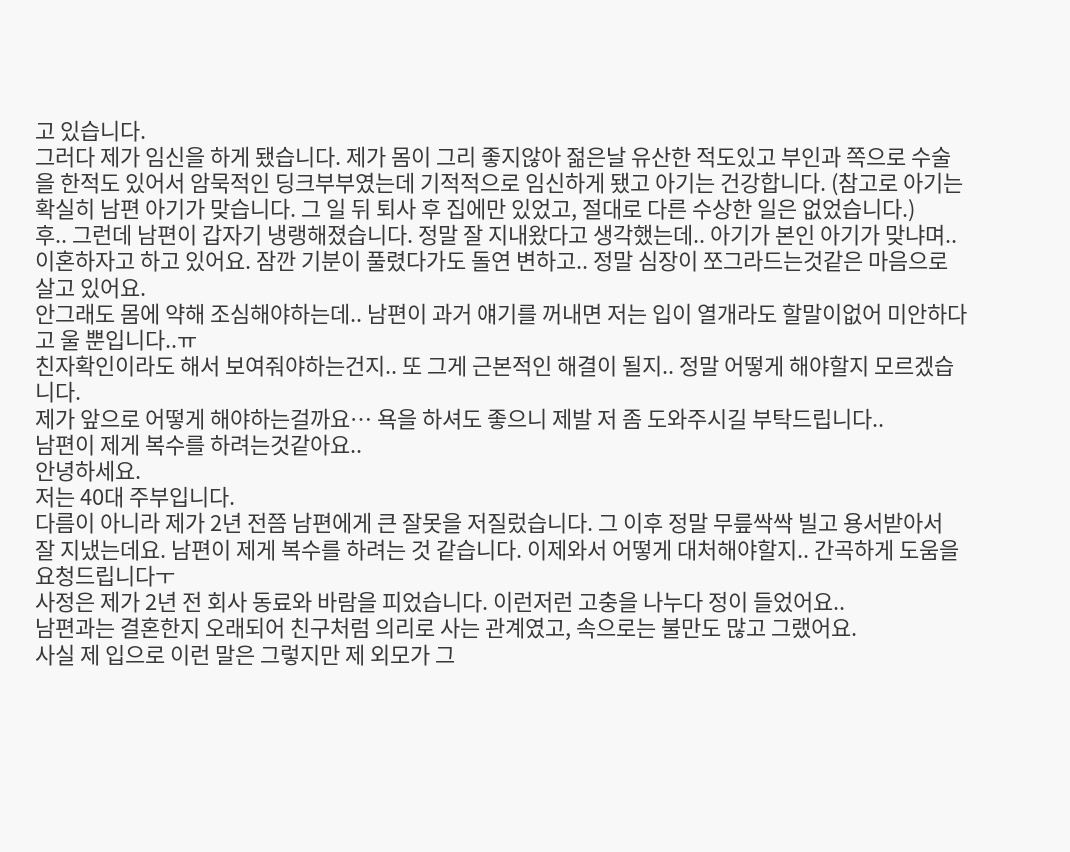고 있습니다.
그러다 제가 임신을 하게 됐습니다. 제가 몸이 그리 좋지않아 젊은날 유산한 적도있고 부인과 쪽으로 수술을 한적도 있어서 암묵적인 딩크부부였는데 기적적으로 임신하게 됐고 아기는 건강합니다. (참고로 아기는 확실히 남편 아기가 맞습니다. 그 일 뒤 퇴사 후 집에만 있었고, 절대로 다른 수상한 일은 없었습니다.)
후.. 그런데 남편이 갑자기 냉랭해졌습니다. 정말 잘 지내왔다고 생각했는데.. 아기가 본인 아기가 맞냐며.. 이혼하자고 하고 있어요. 잠깐 기분이 풀렸다가도 돌연 변하고.. 정말 심장이 쪼그라드는것같은 마음으로 살고 있어요.
안그래도 몸에 약해 조심해야하는데.. 남편이 과거 얘기를 꺼내면 저는 입이 열개라도 할말이없어 미안하다고 울 뿐입니다..ㅠ
친자확인이라도 해서 보여줘야하는건지.. 또 그게 근본적인 해결이 될지.. 정말 어떻게 해야할지 모르겠습니다.
제가 앞으로 어떻게 해야하는걸까요… 욕을 하셔도 좋으니 제발 저 좀 도와주시길 부탁드립니다..
남편이 제게 복수를 하려는것같아요..
안녕하세요.
저는 40대 주부입니다.
다름이 아니라 제가 2년 전쯤 남편에게 큰 잘못을 저질렀습니다. 그 이후 정말 무릎싹싹 빌고 용서받아서 잘 지냈는데요. 남편이 제게 복수를 하려는 것 같습니다. 이제와서 어떻게 대처해야할지.. 간곡하게 도움을 요청드립니다ㅜ
사정은 제가 2년 전 회사 동료와 바람을 피었습니다. 이런저런 고충을 나누다 정이 들었어요..
남편과는 결혼한지 오래되어 친구처럼 의리로 사는 관계였고, 속으로는 불만도 많고 그랬어요.
사실 제 입으로 이런 말은 그렇지만 제 외모가 그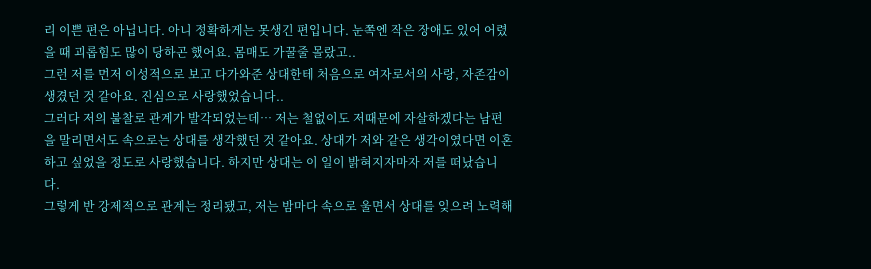리 이쁜 편은 아닙니다. 아니 정확하게는 못생긴 편입니다. 눈쪽엔 작은 장애도 있어 어렸을 때 괴롭힘도 많이 당하곤 했어요. 몸매도 가꿀줄 몰랐고..
그런 저를 먼저 이성적으로 보고 다가와준 상대한테 처음으로 여자로서의 사랑, 자존감이 생겼던 것 같아요. 진심으로 사랑했었습니다..
그러다 저의 불찰로 관계가 발각되었는데… 저는 철없이도 저때문에 자살하겠다는 남편을 말리면서도 속으로는 상대를 생각했던 것 같아요. 상대가 저와 같은 생각이였다면 이혼하고 싶었을 정도로 사랑했습니다. 하지만 상대는 이 일이 밝혀지자마자 저를 떠났습니다.
그렇게 반 강제적으로 관계는 정리됐고, 저는 밤마다 속으로 울면서 상대를 잊으려 노력해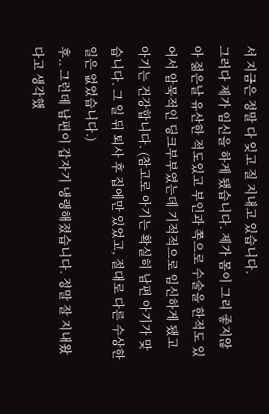서 지금은 정말 다 잊고 질 지내고 있습니다.
그러다 제가 임신을 하게 됐습니다. 제가 몸이 그리 좋지않아 젊은날 유산한 적도있고 부인과 쪽으로 수술을 한적도 있어서 암묵적인 딩크부부였는데 기적적으로 임신하게 됐고 아기는 건강합니다. (참고로 아기는 확실히 남편 아기가 맞습니다. 그 일 뒤 퇴사 후 집에만 있었고, 절대로 다른 수상한 일은 없었습니다.)
후.. 그런데 남편이 갑자기 냉랭해졌습니다. 정말 잘 지내왔다고 생각했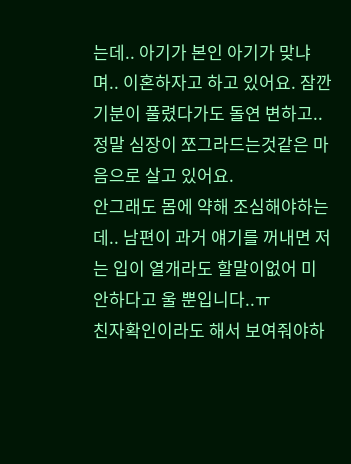는데.. 아기가 본인 아기가 맞냐며.. 이혼하자고 하고 있어요. 잠깐 기분이 풀렸다가도 돌연 변하고.. 정말 심장이 쪼그라드는것같은 마음으로 살고 있어요.
안그래도 몸에 약해 조심해야하는데.. 남편이 과거 얘기를 꺼내면 저는 입이 열개라도 할말이없어 미안하다고 울 뿐입니다..ㅠ
친자확인이라도 해서 보여줘야하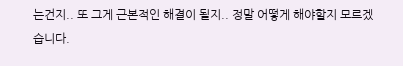는건지.. 또 그게 근본적인 해결이 될지.. 정말 어떻게 해야할지 모르겠습니다.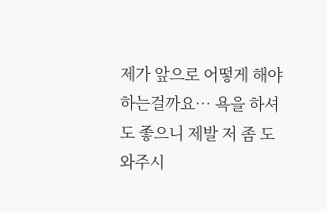제가 앞으로 어떻게 해야하는걸까요… 욕을 하셔도 좋으니 제발 저 좀 도와주시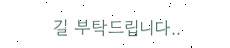길 부탁드립니다..